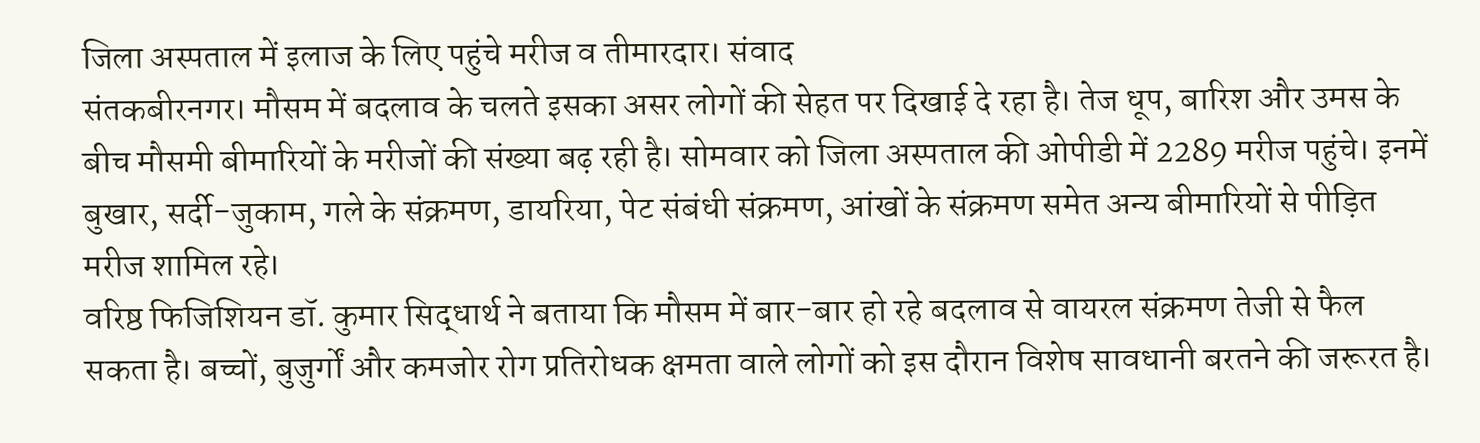जिला अस्पताल में इलाज के लिए पहुंचे मरीज व तीमारदार। संवाद
संतकबीरनगर। मौसम में बदलाव के चलते इसका असर लोगों की सेहत पर दिखाई दे रहा है। तेज धूप, बारिश और उमस के बीच मौसमी बीमारियों के मरीजों की संख्या बढ़ रही है। सोमवार को जिला अस्पताल की ओपीडी में 2289 मरीज पहुंचे। इनमें बुखार, सर्दी-जुकाम, गले के संक्रमण, डायरिया, पेट संबंधी संक्रमण, आंखों के संक्रमण समेत अन्य बीमारियों से पीड़ित मरीज शामिल रहे।
वरिष्ठ फिजिशियन डॉ. कुमार सिद्धार्थ ने बताया कि मौसम में बार-बार हो रहे बदलाव से वायरल संक्रमण तेजी से फैल सकता है। बच्चों, बुजुर्गों और कमजोर रोग प्रतिरोधक क्षमता वाले लोगों को इस दौरान विशेष सावधानी बरतने की जरूरत है।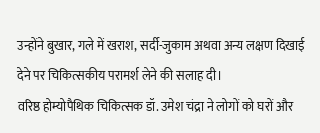उन्होंने बुखार, गले में खराश, सर्दी-जुकाम अथवा अन्य लक्षण दिखाई देने पर चिकित्सकीय परामर्श लेने की सलाह दी।
वरिष्ठ होम्योपैथिक चिकित्सक डॉ. उमेश चंद्रा ने लोगों को घरों और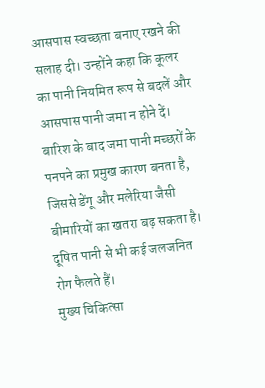आसपास स्वच्छता बनाए रखने की सलाह दी। उन्होंने कहा कि कूलर का पानी नियमित रूप से बदलें और आसपास पानी जमा न होने दें। बारिश के बाद जमा पानी मच्छरों के पनपने का प्रमुख कारण बनता है, जिससे डेंगू और मलेरिया जैसी बीमारियों का खतरा बढ़ सकता है। दूषित पानी से भी कई जलजनित रोग फैलते हैं।
मुख्य चिकित्सा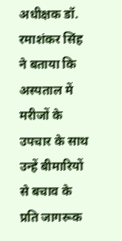अधीक्षक डॉ. रमाशंकर सिंह ने बताया कि अस्पताल में मरीजों के उपचार के साथ उन्हें बीमारियों से बचाव के प्रति जागरूक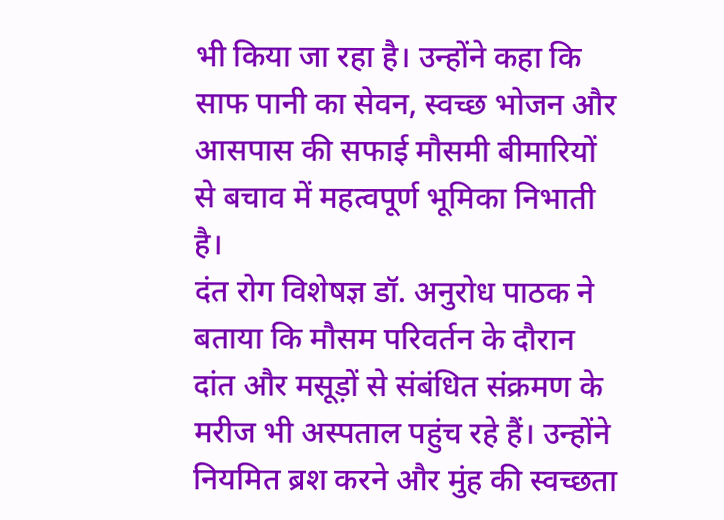भी किया जा रहा है। उन्होंने कहा कि साफ पानी का सेवन, स्वच्छ भोजन और आसपास की सफाई मौसमी बीमारियों से बचाव में महत्वपूर्ण भूमिका निभाती है।
दंत रोग विशेषज्ञ डॉ. अनुरोध पाठक ने बताया कि मौसम परिवर्तन के दौरान दांत और मसूड़ों से संबंधित संक्रमण के मरीज भी अस्पताल पहुंच रहे हैं। उन्होंने नियमित ब्रश करने और मुंह की स्वच्छता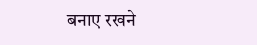बनाए रखने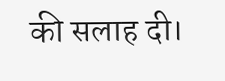की सलाह दी।